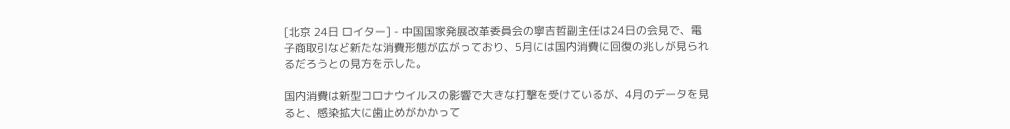[北京 24日 ロイター] - 中国国家発展改革委員会の寧吉哲副主任は24日の会見で、電子商取引など新たな消費形態が広がっており、5月には国内消費に回復の兆しが見られるだろうとの見方を示した。

国内消費は新型コロナウイルスの影響で大きな打撃を受けているが、4月のデータを見ると、感染拡大に歯止めがかかって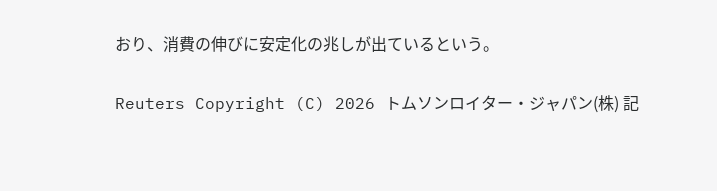おり、消費の伸びに安定化の兆しが出ているという。

Reuters Copyright (C) 2026 トムソンロイター・ジャパン(株) 記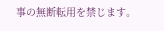事の無断転用を禁じます。